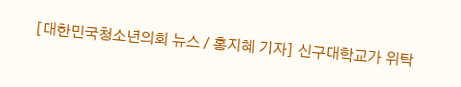[대한민국청소년의회 뉴스 / 홍지혜 기자] 신구대학교가 위탁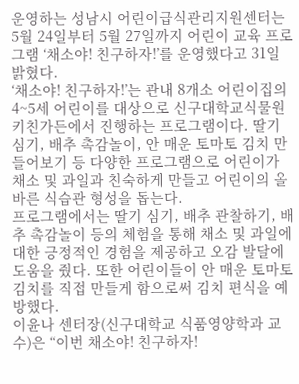운영하는 성남시 어린이급식관리지원센터는 5월 24일부터 5월 27일까지 어린이 교육 프로그램 ‘채소야! 친구하자!’를 운영했다고 31일 밝혔다.
‘채소야! 친구하자!’는 관내 8개소 어린이집의 4~5세 어린이를 대상으로 신구대학교식물원 키친가든에서 진행하는 프로그램이다. 딸기 심기, 배추 촉감놀이, 안 매운 토마토 김치 만들어보기 등 다양한 프로그램으로 어린이가 채소 및 과일과 친숙하게 만들고 어린이의 올바른 식습관 형성을 돕는다.
프로그램에서는 딸기 심기, 배추 관찰하기, 배추 촉감놀이 등의 체험을 통해 채소 및 과일에 대한 긍정적인 경험을 제공하고 오감 발달에 도움을 줬다. 또한 어린이들이 안 매운 토마토 김치를 직접 만들게 함으로써 김치 편식을 예방했다.
이윤나 센터장(신구대학교 식품영양학과 교수)은 “이번 채소야! 친구하자!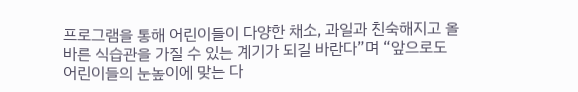프로그램을 통해 어린이들이 다양한 채소, 과일과 친숙해지고 올바른 식습관을 가질 수 있는 계기가 되길 바란다”며 “앞으로도 어린이들의 눈높이에 맞는 다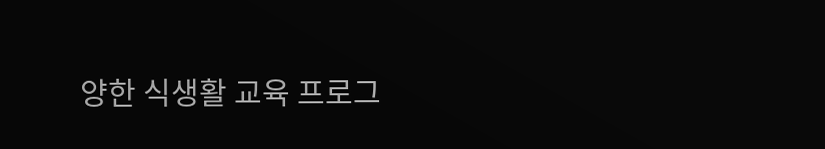양한 식생활 교육 프로그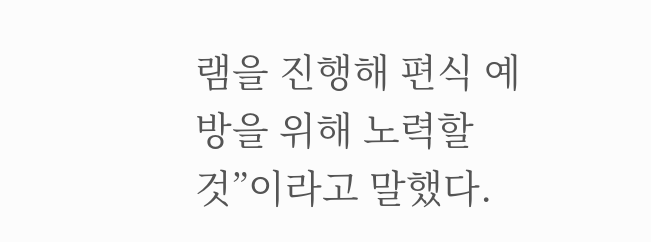램을 진행해 편식 예방을 위해 노력할 것”이라고 말했다.